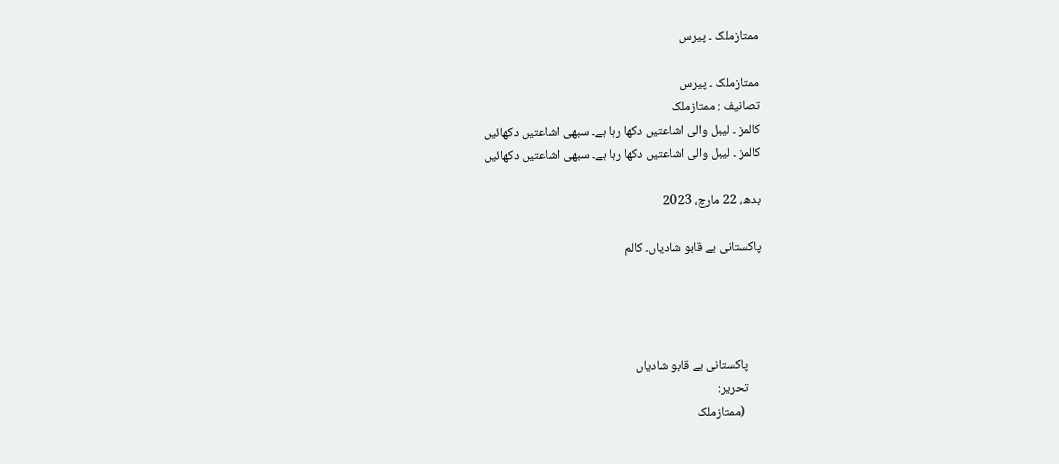ممتازملک ۔ پیرس

ممتازملک ۔ پیرس
تصانیف : ممتازملک
کالمز ۔ لیبل والی اشاعتیں دکھا رہا ہے۔ سبھی اشاعتیں دکھائیں
کالمز ۔ لیبل والی اشاعتیں دکھا رہا ہے۔ سبھی اشاعتیں دکھائیں

بدھ، 22 مارچ، 2023

پاکستانی بے قابو شادیاں۔ کالم




     پاکستانی بے قابو شادیاں
     تحریر:
      (ممتازملک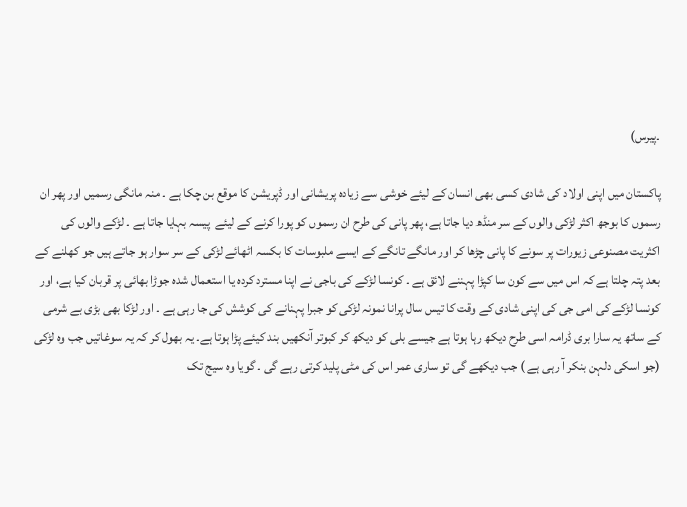۔پیرس)

پاکستان میں اپنی اولاد کی شادی کسی بھی انسان کے لیئے خوشی سے زیادہ پریشانی اور ڈپریشن کا موقع بن چکا ہے ۔ منہ مانگی رسمیں اور پھر ان رسموں کا بوجھ اکثر لڑکی والوں کے سر منڈھ دیا جاتا ہے، پھر پانی کی طرح ان رسموں کو پورا کرنے کے لیئے  پیسہ بہایا جاتا ہے ۔ لڑکے والوں کی اکثریت مصنوعی زیورات پر سونے کا پانی چڑھا کر اور مانگے تانگے کے ایسے ملبوسات کا بکسہ اٹھائے لڑکی کے سر سوار ہو جاتے ہیں جو کھلنے کے بعد پتہ چلتا ہے کہ اس میں سے کون سا کپڑا پہننے لائق ہے ۔ کونسا لڑکے کی باجی نے اپنا مسترد کردہ یا استعمال شدہ جوڑا بھائی پر قربان کیا ہے، اور کونسا لڑکے کی امی جی کی اپنی شادی کے وقت کا تیس سال پرانا نمونہ لڑکی کو جبرا پہنانے کی کوشش کی جا رہی ہے ۔ اور لڑکا بھی بڑی بے شرمی کے ساتھ یہ سارا بری ڈرامہ اسی طرح دیکھ رہا ہوتا ہے جیسے بلی کو دیکھ کر کبوتر آنکھیں بند کیئے پڑا ہوتا ہے۔ یہ بھول کر کہ یہ سوغاتیں جب وہ لڑکی (جو اسکی دلہن بنکر آ رہی ہے ) جب دیکھے گی تو ساری عمر اس کی مٹی پلید کرتی رہے گی ۔ گویا وہ سیج تک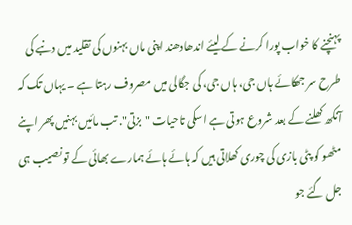پہنچنے کا خواب پورا کرنے کے لیئے اندھادھند اپنی ماں بہنوں کی تقلید میں دنبے کی طرح سر جھکائے ہاں جی، ہاں جی، کی جگالی میں مصروف رہتا ہے ۔ یہاں تک کہ آنکھ کھلنے کے بعد شروع ہوتی ہے اسکی تاحیات "بزتی". تب مائیں بہنیں پھر اپنے مٹھو کو پٹی بازی کی چوری کھلاتی ہیں کہ ہائے ہائے ہمارے بھائی کے تو نصیب ہی جل گئے جو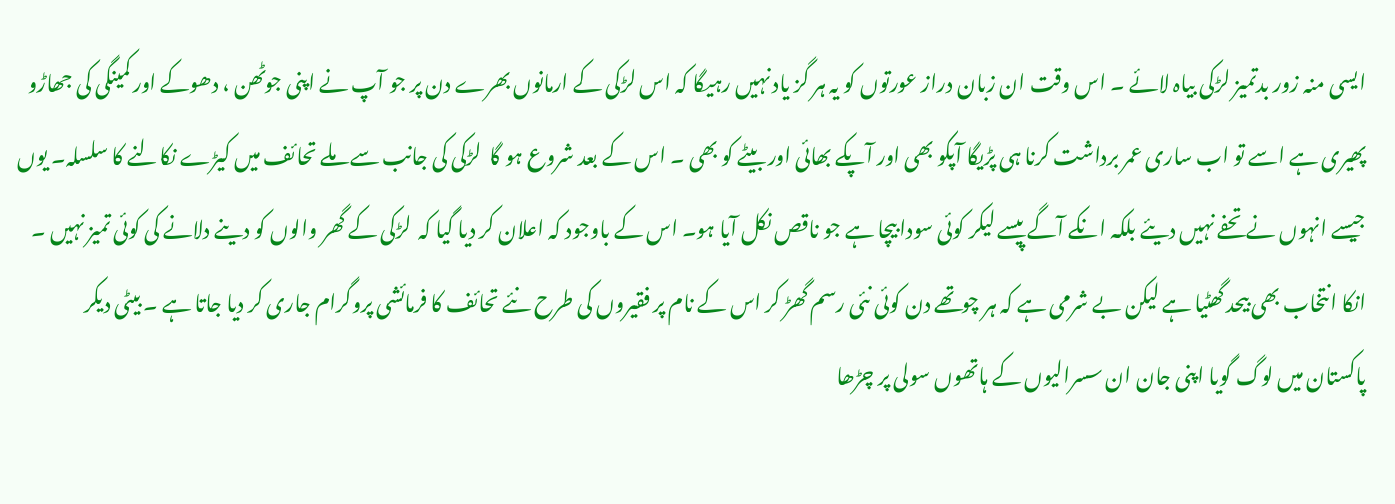ایسی منہ زور بدتمیز لڑکی بیاہ لائے ۔ اس وقت ان زبان دراز عورتوں کو یہ ہر گز یاد نہیں رہیگا کہ اس لڑکی کے ارمانوں بھرے دن پر جو آپ نے اپنی جوٹھن ، دھوکے اور کمینگی کی جھاڑو پھیری ہے اسے تو اب ساری عمر برداشت کرنا ہی پڑیگا آپکو بھی اور آپکے بھائی اور بیٹے کو بھی ۔ اس کے بعد شروع ہو گا  لڑکی کی جانب سے ملے تحائف میں کیڑے نکالنے کا سلسلہ۔ یوں جیسے انہوں نے تحفے نہیں دیئے بلکہ انکے آگے پیسے لیکر کوئی سودا بیچا ہے جو ناقص نکل آیا ہو۔ اس کے باوجود کہ اعلان کر دیا گیا کہ  لڑکی کے گھر والوں کو دینے دلانے کی کوئی تمیز نہیں ۔ انکا انتخاب بھی بیحد گھٹیا ہے لیکن بے شرمی ہے کہ ہر چوتھے دن کوئی نئی رسم گھڑ کر اس کے نام پر فقیروں کی طرح نئے تحائف کا فرمائشی پروگرام جاری کر دیا جاتا ہے ۔ بیٹی دیکر پاکستان میں لوگ گویا اپنی جان ان سسرالیوں کے ہاتھوں سولی پر چڑھا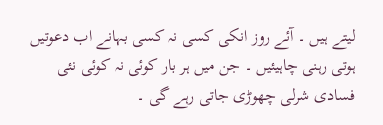لیتے ہیں ۔ آئے روز انکی کسی نہ کسی بہانے اب دعوتیں ہوتی رہنی چاہیئیں ۔ جن میں ہر بار کوئی نہ کوئی نئی فسادی شرلی چھوڑی جاتی رہے گی ۔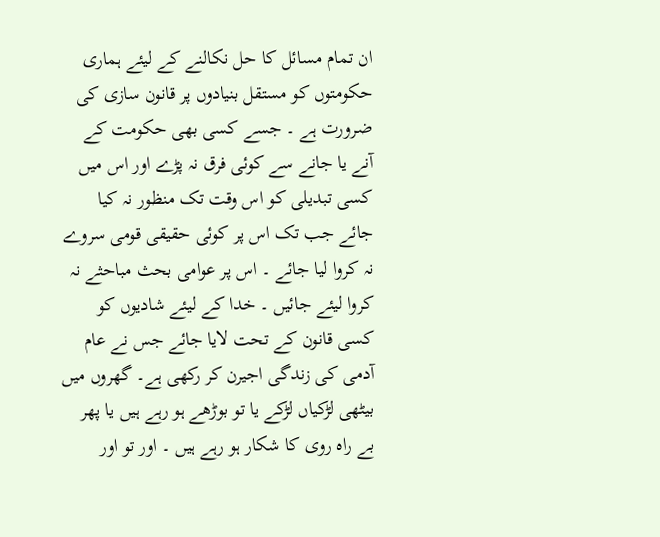ان تمام مسائل کا حل نکالنے کے لیئے ہماری حکومتوں کو مستقل بنیادوں پر قانون سازی کی ضرورت ہے ۔ جسے کسی بھی حکومت کے آنے یا جانے سے کوئی فرق نہ پڑے اور اس میں کسی تبدیلی کو اس وقت تک منظور نہ کیا جائے جب تک اس پر کوئی حقیقی قومی سروے نہ کروا لیا جائے ۔ اس پر عوامی بحث مباحثے نہ کروا لیئے جائیں ۔ خدا کے لیئے شادیوں کو کسی قانون کے تحت لایا جائے جس نے عام آدمی کی زندگی اجیرن کر رکھی ہے۔ گھروں میں بیٹھی لڑکیاں لڑکے یا تو بوڑھے ہو رہے ہیں یا پھر بے راہ روی کا شکار ہو رہے ہیں ۔ اور تو اور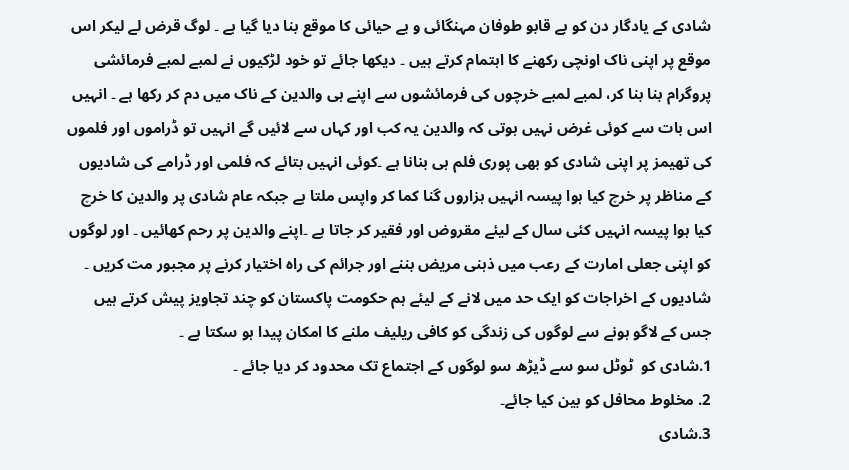شادی کے یادگار دن کو بے قابو طوفان مہنگائی و بے حیائی کا موقع بنا دیا گیا ہے ۔ لوگ قرض لے لیکر اس موقع پر اپنی ناک اونچی رکھنے کا اہتمام کرتے ہیں ۔ دیکھا جائے تو خود لڑکیوں نے لمبے لمبے فرمائشی پروگرام بنا بنا کر، لمبے لمبے خرچوں کی فرمائشوں سے اپنے ہی والدین کے ناک میں دم کر رکھا ہے ۔ انہیں اس بات سے کوئی غرض نہیں ہوتی کہ والدین یہ کب اور کہاں سے لائیں گے انہیں تو ڈراموں اور فلموں کی تھیمز پر اپنی شادی کو بھی پوری فلم ہی بنانا ہے ۔کوئی انہیں بتائے کہ فلمی اور ڈرامے کی شادیوں کے مناظر پر خرچ کیا ہوا پیسہ انہیں ہزاروں گنا کما کر واپس ملتا ہے جبکہ عام شادی پر والدین کا خرچ کیا ہوا پیسہ انہیں کئی سال کے لیئے مقروض اور فقیر کر جاتا ہے ۔اپنے والدین پر رحم کھائیں ۔ اور لوگوں کو اپنی جعلی امارت کے رعب میں ذہنی مریض بننے اور جرائم کی راہ اختیار کرنے پر مجبور مت کریں ۔ شادیوں کے اخراجات کو ایک حد میں لانے کے لیئے ہم حکومت پاکستان کو چند تجاویز پیش کرتے ہیں جس کے لاگو ہونے سے لوگوں کی زندگی کو کافی ریلیف ملنے کا امکان پیدا ہو سکتا ہے ۔
1.شادی کو  ٹوٹل سو سے ڈیڑھ سو لوگوں کے اجتماع تک محدود کر دیا جائے ۔
2. مخلوط محافل کو بین کیا جائے۔
3.شادی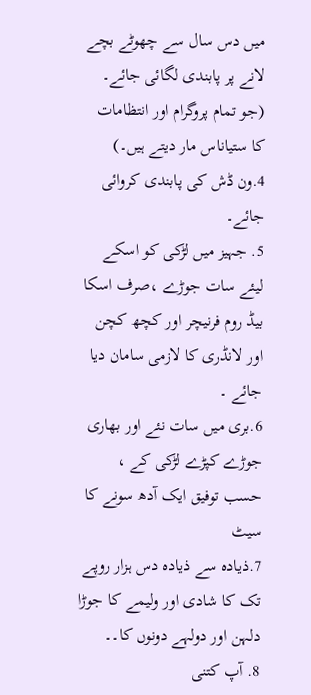میں دس سال سے چھوٹے بچے لانے پر پابندی لگائی جائے۔ (جو تمام پروگرام اور انتظامات کا ستیاناس مار دیتے ہیں۔)
4.ون ڈش کی پابندی کروائی جائے۔
5. جہیز میں لڑکی کو اسکے لیئے سات جوڑے ،صرف اسکا  بیڈ روم فرنیچر اور کچھ کچن اور لانڈری کا لازمی سامان دیا جائے ۔
6.بری میں سات نئے اور بھاری جوڑے کپڑے لڑکی کے ، حسب توفیق ایک آدھ سونے کا سیٹ
7.ذیادہ سے ذیادہ دس ہزار روپے تک کا شادی اور ولیمے کا جوڑا دلہن اور دولہے دونوں کا۔۔
8. آپ کتنی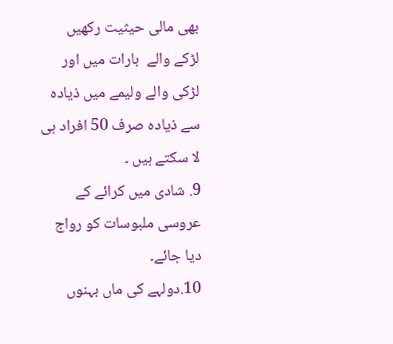بھی مالی حیثیت رکھیں لڑکے والے  بارات میں اور لڑکی والے ولیمے میں ذیادہ سے ذیادہ صرف 50 افراد ہی لا سکتے ہیں ۔
9. شادی میں کرائے کے عروسی ملبوسات کو رواج دیا جائے۔
10.دولہے کی ماں بہنوں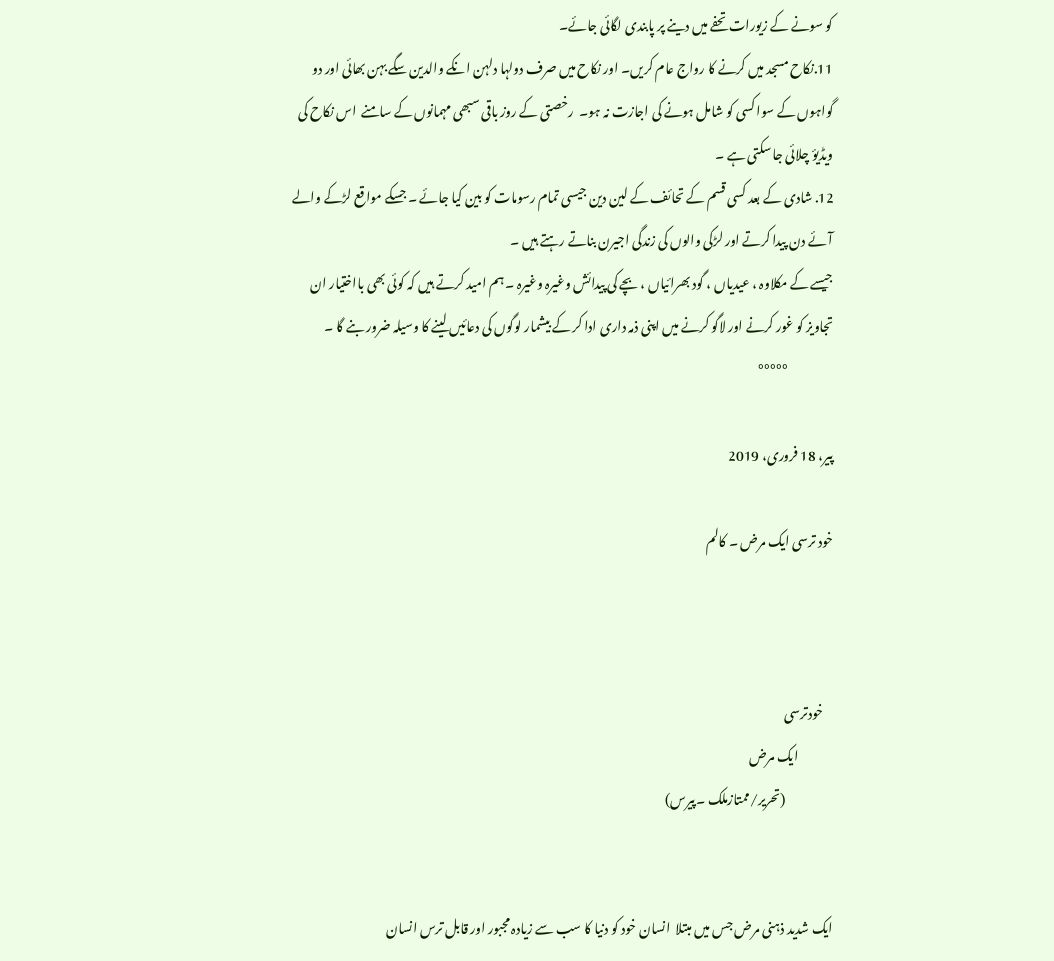کو سونے کے زیورات تحفے میں دینے پر پابندی لگائی جائے۔
11.نکاح مسجد میں کرنے کا رواج عام کریں۔ اور نکاح میں صرف دولہا دلہن انکے والدین سگے بہن بھائی اور دو گواہوں کے سوا کسی کو شامل ہونے کی اجازت نہ ہو۔  رخصتی کے روز باقی سبھی مہمانوں کے سامنے  اس نکاح کی ویڈیؤ چلائی جا سکتی ہے ۔
12. شادی کے بعد کسی قسم کے تحائف کے لین دین جیسی تمام رسومات کو بین کیا جائے ۔ جسکے مواقع لڑکے والے آئے دن پیدا کرتے اور لڑکی والوں کی زندگی اجیرن بناتے رہتے ہیں ۔
جیسے کے مکلاوہ ، عیدیاں ، گود بھرائیاں ، بچے کی پیدائش وغیرہ وغیرہ ۔ ہم امید کرتے ہیں کہ کوئی بھی بااختیار ان تجاویز کو غور کرنے اور لاگو کرنے میں اپنی ذمہ داری ادا کر کے بیشمار لوگوں کی دعائیں لینے کا وسیلہ ضرور بنے گا ۔
                  °°°°°

پیر، 18 فروری، 2019

خود ترسی ایک مرض ۔ کالم



    خودترسی
              ایک مرض
                   (تحریر/ممتازملک ۔پیرس)


ایک شدید ذہنی مرض جس میں مبتلا  انسان خود کو دنیا کا سب سے زیادہ مجبور اور قابل ترس انسان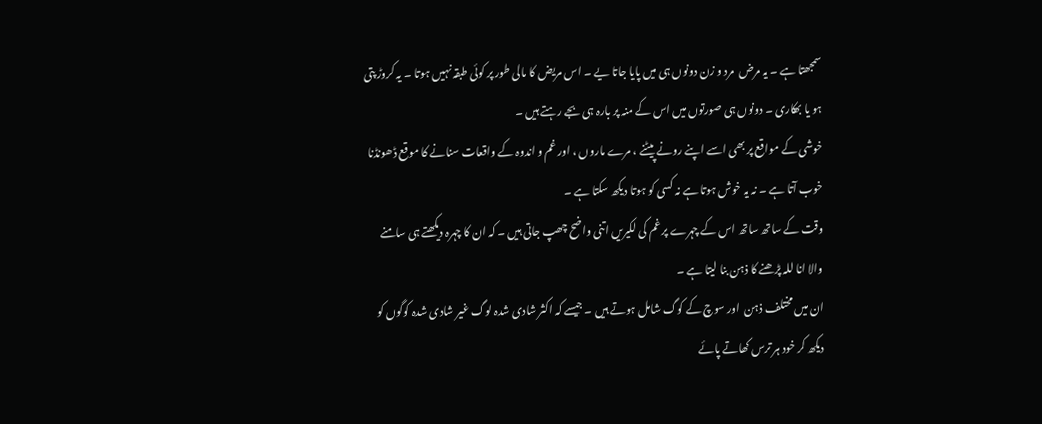سمجھتا ہے ۔ یہ مرض  مرد و زن دونوں ہی میں پایا جاتا یے ۔ اس مریض کا مالی طور پر کوئی طبقہ نہیں ہوتا ۔ یہ کروڑ پتی ہو یا بھکاری ۔ دونوں ہی صورتوں میں اس کے منہ پر بارہ ہی بجے رہتے ہیں ۔
خوشی کے مواقع پر بھی اسے اپنے رونے پیٹنے ، مرے ماروں ، اور غم و اندوہ کے واقعات سنانے کا موقع ڈھونڈنا خوب آتا ہے ۔ نہ یہ خوش ہوتا ہے نہ کسی کو ہوتا دیکھ سکتا ہے ۔
وقت کے ساتھ ساتھ اس کے چہرے پر غم کی لکیریں اتنی واضح چھپ جاتی ہیں ۔ کہ ان کا چہرہ دیکھتے ہی سامنے  والا انا للہ پڑھنے کا ذہن بنا لیتا ہے ۔
ان میں مختلف ذہن  اور سوچ کے کوگ شامل ہوتے ہیں ۔ جیسے کہ اکثر شادی شدہ لوگ غیر شادی شدہ کوگوں کو دیکھ کر خود ہر ترس کھاتے پائے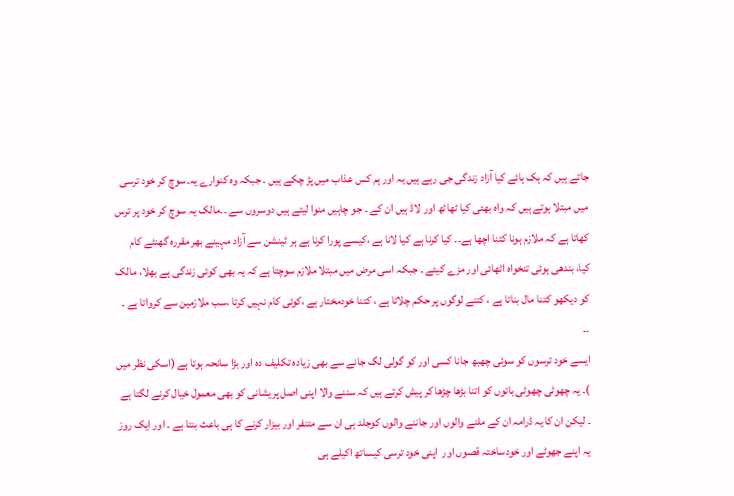جاتے ہیں کہ ہک ہائے کیا آزاد زندگی جی رہے ہیں یہ اور ہم کس عذاب میں پڑ چکے ہیں ۔ جبکہ وہ کنوارے یہ۔سوچ کر خود ترسی میں مبتلا ہوتے ہیں کہ واہ بھئی کیا ٹھاٹھ اور لاڈ ہیں ان کے ۔ جو چاہیں منوا لیتے ہیں دوسروں سے ۔۔مالک یہ سوچ کر خود پر ترس کھاتا ہے کہ ملازم ہونا کتنا اچھا ہے۔۔ کیا کرنا ہے کیا لانا ہے ،کیسے پورا کرنا ہے ہر ٹینشن سے آزاد مہینے بھر مقررہ گھنٹے کام کیا، بندھی ہوئی تنخواہ اٹھائی اور مزے کیئے ۔ جبکہ اسی مرض میں مبتلا ملازم سوچتا ہے کہ یہ بھی کوئی زندگی ہے بھلا، مالک کو دیکھو کتنا مال بناتا ہے ، کتنے لوگوں پر حکم چلاتا ہے ، کتنا خودمختار ہے ،کوئی کام نہیں کرتا ،سب ملازمین سے کرواتا ہے ۔ ۔۔
ایسے خود ترسوں کو سوئی چھبھ جانا کسی اور کو گولی لگ جانے سے بھی زیادہ تکلیف دہ اور بڑا سانحہ ہوتا ہے (اسکی نظر میں )۔ یہ چھوٹی چھوٹی باتوں کو اتنا بڑھا چڑھا کر پیش کرتے ہیں کہ سننے والا اپنی اصل پریشانی کو بھی معمول خیال کرنے لگتا ہے ۔ لیکن ان کا یہ ڈرامہ ان کے ملنے والوں اور جاننے والوں کوجلد ہی ان سے متنفر اور بیزار کرنے کا ہی باعث بنتا ہے ۔ اور ایک روز یہ اپنے جھوٹے اور خودساختہ قصوں اور  اپنی خود ترسی کیساتھ اکیلے ہی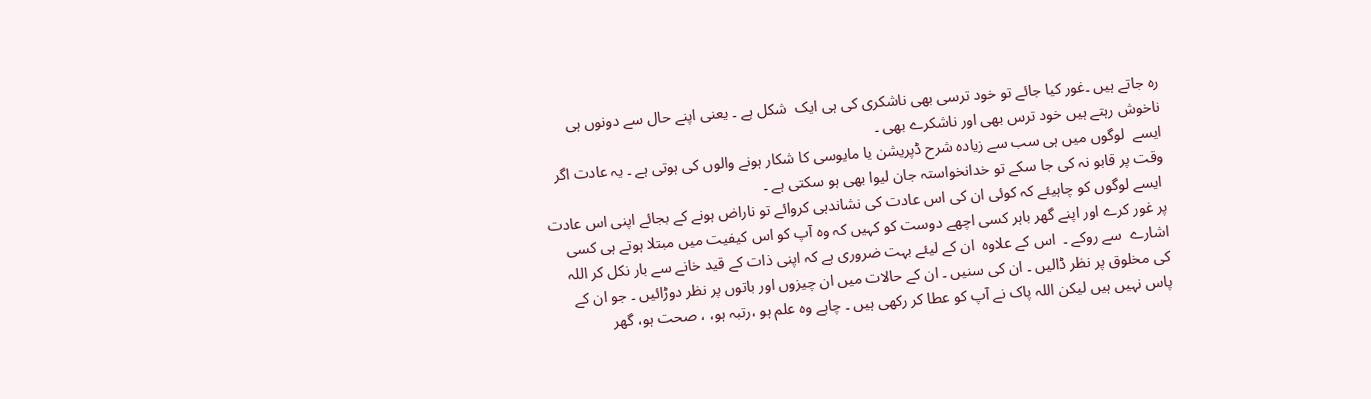رہ جاتے ہیں ۔غور کیا جائے تو خود ترسی بھی ناشکری کی ہی ایک  شکل ہے ۔ یعنی اپنے حال سے دونوں ہی ناخوش رہتے ہیں خود ترس بھی اور ناشکرے بھی ۔
ایسے  لوگوں میں ہی سب سے زیادہ شرح ڈپریشن یا مایوسی کا شکار ہونے والوں کی ہوتی ہے ۔ یہ عادت اگر وقت پر قابو نہ کی جا سکے تو خدانخواستہ جان لیوا بھی ہو سکتی ہے ۔
 ایسے لوگوں کو چاہیئے کہ کوئی ان کی اس عادت کی نشاندہی کروائے تو ناراض ہونے کے بجائے اپنی اس عادت پر غور کرے اور اپنے گھر باہر کسی اچھے دوست کو کہیں کہ وہ آپ کو اس کیفیت میں مبتلا ہوتے ہی کسی اشارے  سے روکے ۔  اس کے علاوہ  ان کے لیئے بہت ضروری ہے کہ اپنی ذات کے قید خانے سے بار نکل کر اللہ کی مخلوق پر نظر ڈالیں ۔ ان کی سنیں ۔ ان کے حالات میں ان چیزوں اور باتوں پر نظر دوڑائیں ۔ جو ان کے پاس نہیں ہیں لیکن اللہ پاک نے آپ کو عطا کر رکھی ہیں ۔ چاہے وہ علم ہو ،رتبہ ہو، ، صحت ہو، گھر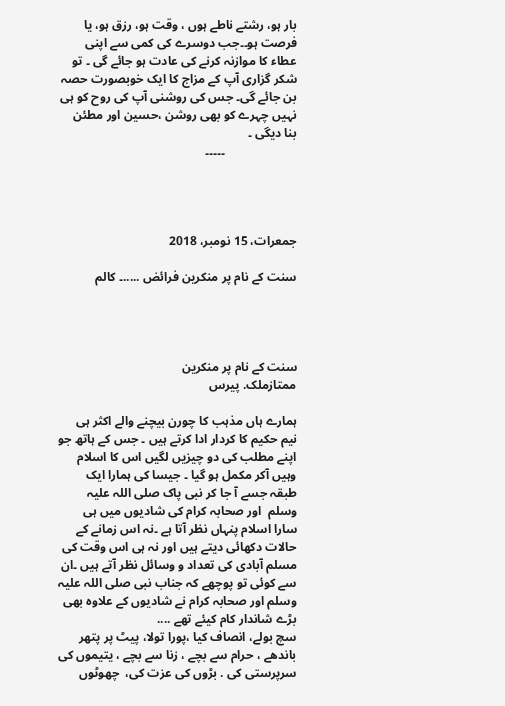بار ہو، رشتے ناطے ہوں ، وقت ہو، رزق ہو، یا فرصت ہو۔۔جب دوسرے کی کمی سے اپنی عطاء کا موازنہ کرنے کی عادت ہو جائے گی ۔ تو شکر گزاری آپ کے مزاج کا ایک خوبصورت حصہ بن جائے گی۔ جس کی روشنی آپ کی روح کو ہی نہیں چہرے کو بھی روشن ،حسین اور مطئن  بنا دیگی ۔
                       ۔۔۔۔۔




جمعرات، 15 نومبر، 2018

سنت کے نام پر منکرین فرائض .....۔ کالم




سنت کے نام پر منکرین
ممتازملک. پیرس

ہمارے ہاں مذہب کا چورن بیچنے والے اکثر ہی نیم حکیم کا کردار ادا کرتے ہیں ۔ جس کے ہاتھ جو اپنے مطلب کی دو چیزیں لگیں اس کا اسلام وہیں آکر مکمل ہو گیا ۔ جیسا کی ہمارا ایک طبقہ جسے آ جا کر نبی پاک صلی اللہ علیہ وسلم  اور صحابہ کرام کی شادیوں میں ہی سارا اسلام پنہاں نظر آتا ہے ۔نہ اس زمانے کے حالات دکھائی دیتے ہیں اور نہ ہی اس وقت کی مسلم آبادی کی تعداد و وسائل نظر آتے ہیں ۔ان سے کوئی تو پوچھے کہ جناب نبی صلی اللہ علیہ وسلم اور صحابہ کرام نے شادیوں کے علاوہ بھی بڑے شاندار کام کیئے تھے ....
سچ بولے، انصاف کیا ،پورا تولا، پیٹ پر پتھر باندھے ، حرام سے بچے ، زنا سے بچے ، یتیموں کی سرپرستی کی . بڑوں کی عزت کی،  چھوٹوں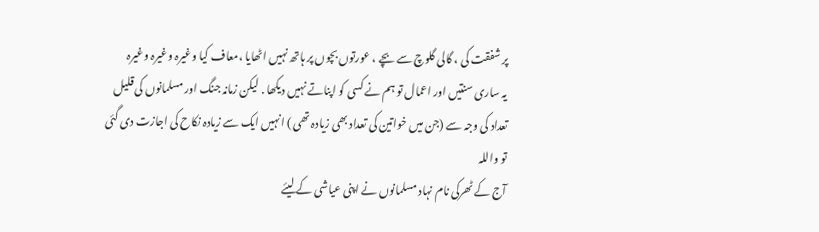پر شفقت کی ، گالی گلوچ سے بچے ، عورتوں بچوں پر ہاتھ نہیں اٹھایا ،معاف کیا وغیرہ وغیرہ وغیرہ
یہ ساری سنتیں اور اعمال تو ہم نے کسی کو اپناتے نہیں دیکھا . لیکن زمانہ جنگ اور مسلمانوں کی قلیل تعداد کی وجہ سے (جن میں خواتین کی تعداد بھی زیادہ تھی ) انہیں ایک سے زیادہ نکاح کی اجازت دی گئی تو واللہ
آج کے ٹھرکی نام نہاد مسلمانوں نے اپنی عیاشی کے لیئے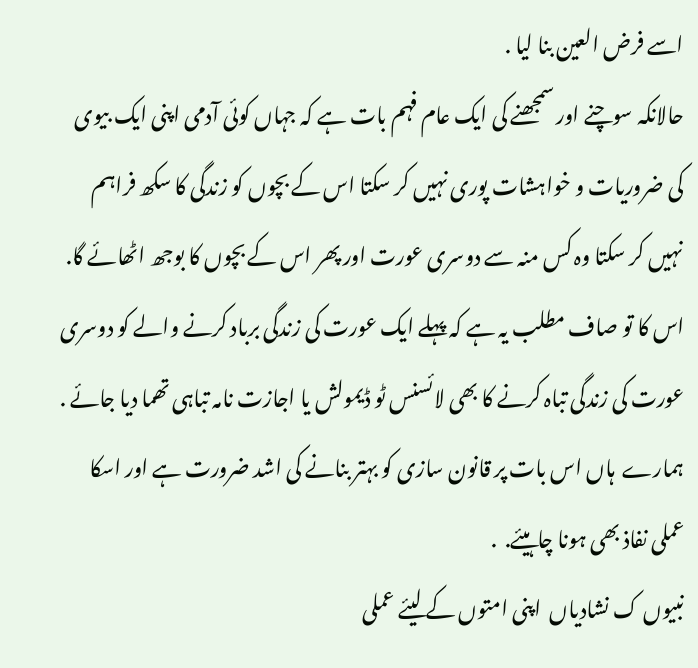اسے فرض العین بنا لیا .
حالانکہ سوچنے اور سمجھنے کی ایک عام فہم بات ہے کہ جہاں کوئی آدمی اپنی ایک بیوی کی ضروریات و خواہشات پوری نہیں کر سکتا اس کے بچوں کو زندگی کا سکھ فراہم نہیں کر سکتا وہ کس منہ سے دوسری عورت اور پھر اس کے بچوں کا بوجھ اٹھائے گا. اس کا تو صاف مطلب یہ ہے کہ پہلے ایک عورت کی زندگی برباد کرنے والے کو دوسری عورت کی زندگی تباہ کرنے کا بھی لائسنس ٹو ڈیمولش یا اجازت نامہ تباہی تھما دیا جائے . ہمارے  ہاں اس بات پر قانون سازی کو بہتر بنانے کی اشد ضرورت ہے اور اسکا عملی نفاذ بھی ہونا چاہیئے.  .
نبیوں ک نشادیاں  اپنی امتوں کے لیئے عملی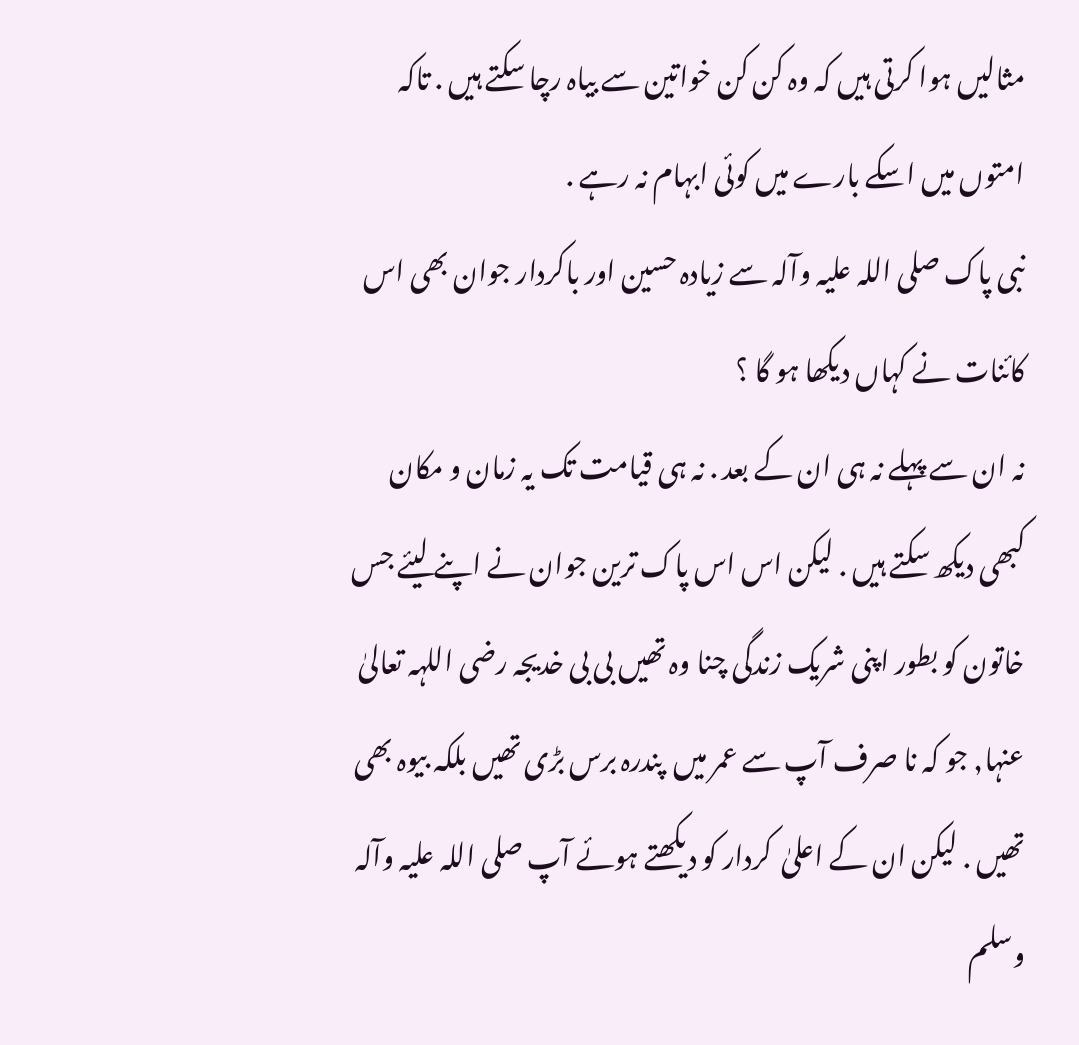مثالیں ہوا کرتی ہیں کہ وہ کن کن خواتین سے بیاہ رچا سکتے ہیں . تاکہ امتوں میں اسکے بارے میں کوئی ابہام نہ رہے .
نبی پاک صلی اللہ علیہ وآلہ سے زیادہ حسین اور باکردار جوان بھی اس کائنات نے کہاں دیکھا ہو گا ؟
نہ ان سے پہلے نہ ہی ان کے بعد . نہ ہی قیامت تک یہ زمان و مکان کبھی دیکھ سکتے ہیں . لیکن اس اس پاک ترین جوان نے اپنے لیئے جس خاتون کو بطور اپنی شریک زندگی چنا وہ تھیں بی بی خدیجہ رضی اللہہ تعالیٰ عنہا, جو کہ نا صرف آپ سے عمر میں  پندرہ برس بڑی تھیں بلکہ بیوہ بھی تھیں . لیکن ان کے اعلیٰ  کردار کو دیکھتے ہوئے آپ صلی اللہ علیہ وآلہ وسلم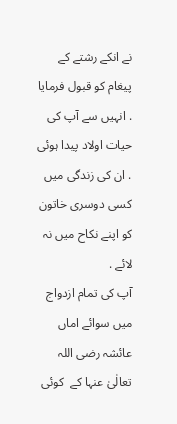نے انکے رشتے کے پیغام کو قبول فرمایا . انہیں سے آپ کی حیات اولاد پیدا ہوئی . ان کی زندگی میں کسی دوسری خاتون کو اپنے نکاح میں نہ لائے .
آپ کی تمام ازدواج میں سوائے اماں عائشہ رضی اللہ تعالٰیٰ عنہا کے  کوئی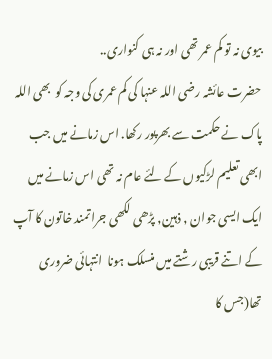بیوی نہ تو کم عمر تھی اور نہ ہی کنواری..
حضرت عائشہ رضی اللہ عنہا کی کم عمری کی وجہ کو  بھی اللہ پاک نے حکمت سے بھرپور رکھا. اس زمانے میں جب ابھی تعلیم لڑکیوں کے لئے عام نہ تھی اس زمانے میں ایک ایسی جوان , ذہین, پڑھی لکھی جراتمند خاتون کا آپ کے اتنے قریبی رشتے میں منسلک ہونا  انتہائی ضروری تھا(جس کا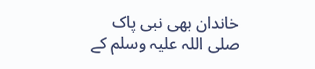خاندان بھی نبی پاک صلی اللہ علیہ وسلم کے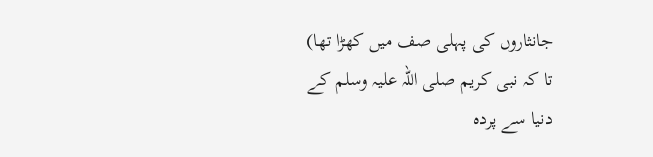جانثاروں کی پہلی صف میں کھڑا تھا)  تا کہ نبی کریم صلی اللہ علیہ وسلم کے دنیا سے پردہ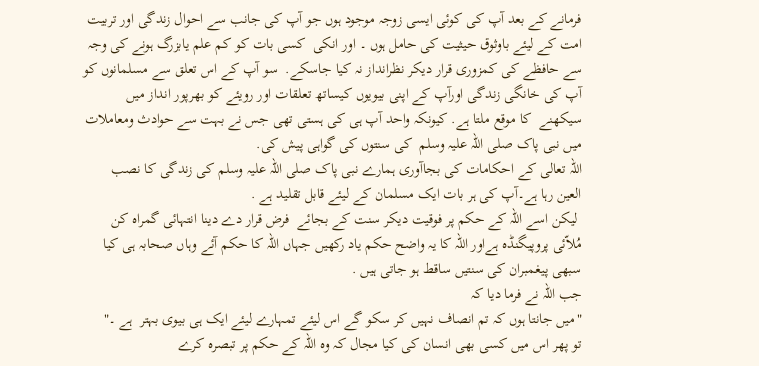فرمانے کے بعد آپ کی کوئی ایسی زوجہ موجود ہوں جو آپ کی جانب سے احوال زندگی اور تربیت امت کے لیئے باوثوق حیثیت کی حامل ہوں ۔ اور انکی  کسی بات کو کم علم یابزرگ ہونے کی وجہ سے حافظے کی کمزوری قرار دیکر نظرانداز نہ کیا جاسکے.  سو آپ کے اس تعلق سے مسلمانوں کو آپ کی خانگی زندگی اورآپ کے اپنی بیویوں کیساتھ تعلقات اور رویئے کو بھرپور انداز میں سیکھنے  کا موقع ملتا ہے. کیونکہ واحد آپ ہی کی ہستی تھی جس نے بہت سے حوادث ومعاملات میں نبی پاک صلی اللہ علیہ وسلم  کی سنتوں کی گواہی پیش کی.
اللہ تعالی کے احکامات کی بجاآوری ہمارے نبی پاک صلی اللہ علیہ وسلم کی زندگی کا نصب العین رہا ہے۔آپ کی ہر بات ایک مسلمان کے لیئے قابل تقلید ہے .
 لیکن اسے اللہ کے حکم پر فوقیت دیکر سنت کے بجائے  فرض قرار دے دینا انتہائی گمراہ کن مُلاّئی پروپیگنڈہ ہےاور اللہ کا یہ واضح حکم یاد رکھیں جہاں اللہ کا حکم آئے وہاں صحابہ ہی کیا سبھی پیغمبران کی سنتیں ساقط ہو جاتی ہیں .
جب اللہ نے فرما دیا کہ
"میں جانتا ہوں کہ تم انصاف نہیں کر سکو گے اس لیئے تمہارے لیئے ایک ہی بیوی بہتر  ہے ۔"
تو پھر اس میں کسی بھی انسان کی کیا مجال کہ وہ اللہ کے حکم پر تبصرہ کرے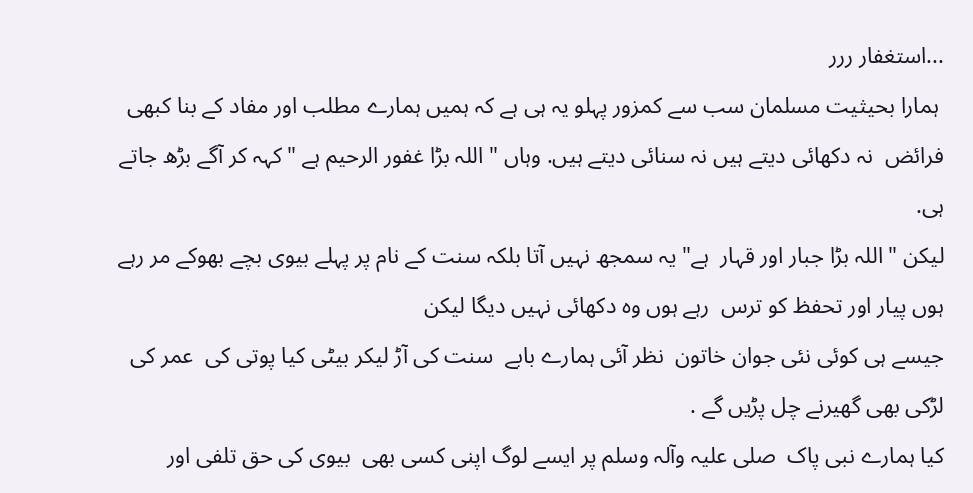...استغفار ررر
 ہمارا بحیثیت مسلمان سب سے کمزور پہلو یہ ہی ہے کہ ہمیں ہمارے مطلب اور مفاد کے بنا کبھی فرائض  نہ دکھائی دیتے ہیں نہ سنائی دیتے ہیں. وہاں " اللہ بڑا غفور الرحیم ہے " کہہ کر آگے بڑھ جاتے ہی.
لیکن " اللہ بڑا جبار اور قہار  ہے" یہ سمجھ نہیں آتا بلکہ سنت کے نام پر پہلے بیوی بچے بھوکے مر رہے ہوں پیار اور تحفظ کو ترس  رہے ہوں وہ دکھائی نہیں دیگا لیکن
جیسے ہی کوئی نئی جوان خاتون  نظر آئی ہمارے بابے  سنت کی آڑ لیکر بیٹی کیا پوتی کی  عمر کی لڑکی بھی گھیرنے چل پڑیں گے .
کیا ہمارے نبی پاک  صلی علیہ وآلہ وسلم پر ایسے لوگ اپنی کسی بھی  بیوی کی حق تلفی اور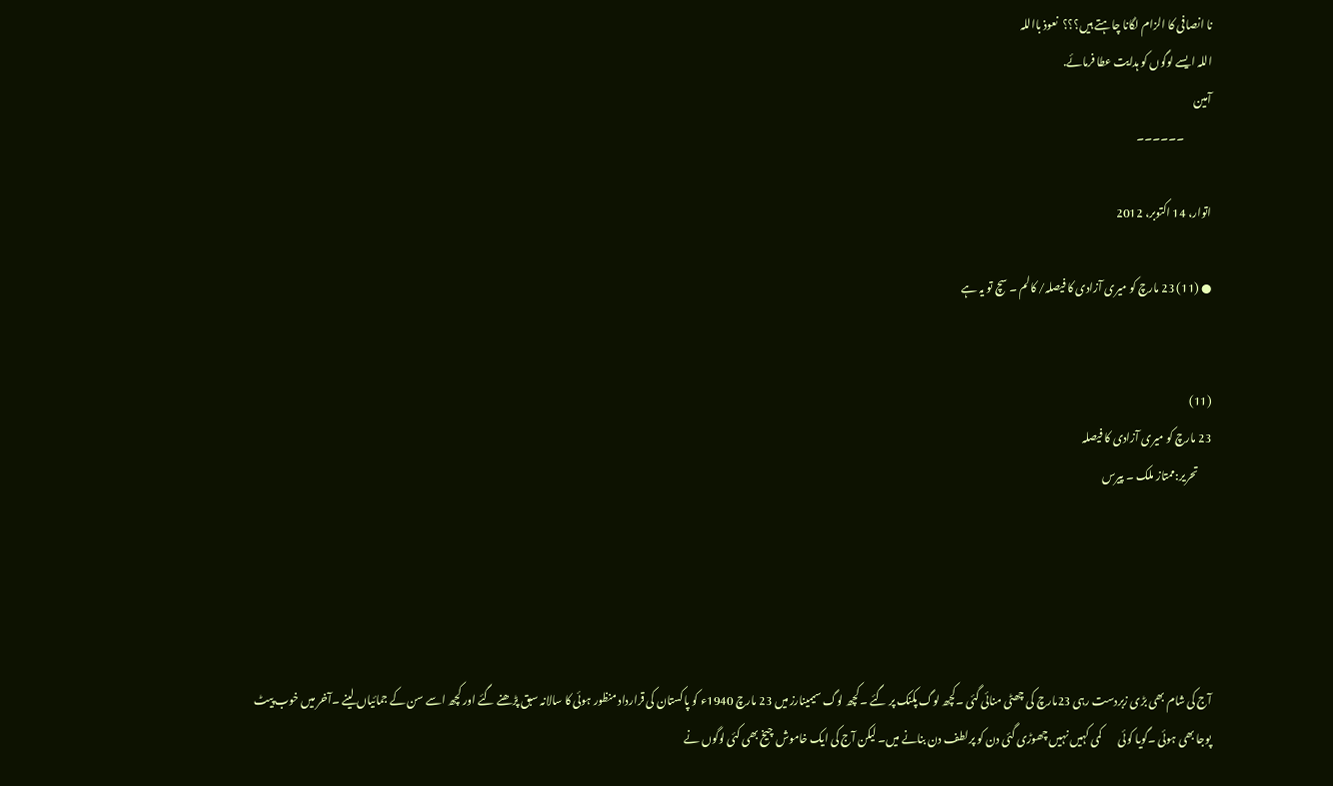نا انصافی کا الزام لگانا چاہتے ہیں؟؟؟  نعوذ بااللہ
اللہ ایسے لوگوں کو ہدایت عطا فرمائے.
آمین
             ۔۔۔۔۔۔

اتوار، 14 اکتوبر، 2012

● (11) 23 مارچ کو میری آزادی کا فیصلہ/ کالم ۔ سچ تو یہ ہے


(11)
23 مارچ کو میری آزادی کا فیصلہ
      تحریر:ممتاز ملک ۔ پیرس





آج کی شام بھی بڑی زبردست رہی 23مارچ کی چھٹی منائی گئی ۔کچھ لوگ پکنک پر گئے ۔کچھ لوگ سیمینارز میں 23 مارچ 1940ء کو پاکستان کی قرارداد منظور ہوئی کا سالانہ سبق پڑھنے گئے اور کچھ اسے سن کے جمائیاں لینے ۔آخر میں خوب پیٹ پوجا بھی ہوئی ۔گویا کوئی        کمی کہیں نہیں چھوڑی گئی دن کو پرلطف دن بنانے میں۔ لیکن آج کی ایک خاموش چیخ بھی کئی لوگوں نے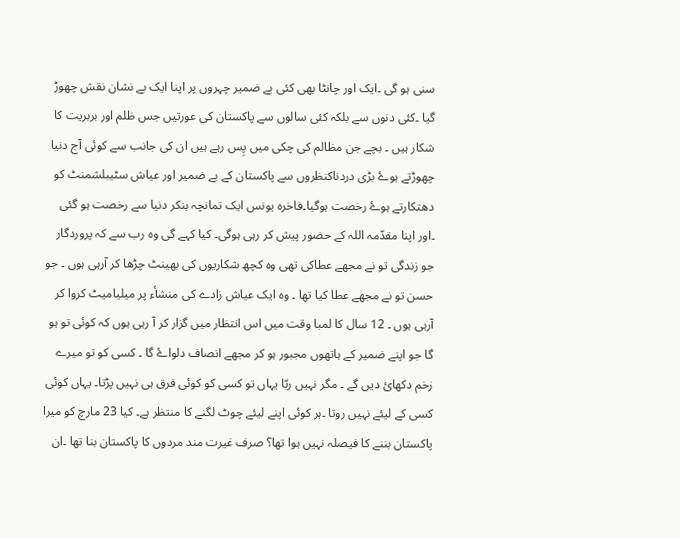سنی ہو گی ۔ایک اور چانٹا بھی کئی بے ضمیر چہروں پر اپنا ایک بے نشان نقش چھوڑ گیا ۔کئی دنوں سے بلکہ کئی سالوں سے پاکستان کی عورتیں جس ظلم اور بربریت کا شکار ہیں ۔ بچے جن مظالم کی چکی میں پِس رہے ہیں ان کی جانب سے کوئی آج دنیا چھوڑتے ہوۓ بڑی دردناکنظروں سے پاکستان کے بے ضمیر اور عیاش سٹیبلشمنٹ کو دھتکارتے ہوۓ رخصت ہوگیا۔فاخرہ یونس ایک تمانچہ بنکر دنیا سے رخصت ہو گئی ۔اور اپنا مقدّمہ اللہ کے حضور پیش کر رہی ہوگی۔ کیا کہے گی وہ رب سے کہ پروردگار جو زندگی تو نے مجھے عطاکی تھی وہ کچھ شکاریوں کی بھینٹ چڑھا کر آرہی ہوں ۔ جو حسن تو نے مجھے عطا کیا تھا ۔ وہ ایک عیاش زادے کی منشأء پر میلیامیٹ کروا کر آرہی ہوں ۔ 12 سال کا لمبا وقت میں اس انتظار میں گزار کر آ رہی ہوں کہ کوئی تو ہو گا جو اپنے ضمیر کے ہاتھوں مجبور ہو کر مجھے انصاف دلواۓ گا ۔ کسی کو تو میرے زخم دکھائ دیں گے ۔ مگر نہیں ربّا یہاں تو کسی کو کوئی فرق ہی نہیں پڑتا۔ یہاں کوئی کسی کے لیئے نہیں روتا ۔ہر کوئی اپنے لیئے چوٹ لگنے کا منتظر ہے۔ کیا 23 مارچ کو میرا پاکستان بننے کا فیصلہ نہیں ہوا تھا؟ صرف غیرت مند مردوں کا پاکستان بنا تھا ۔ان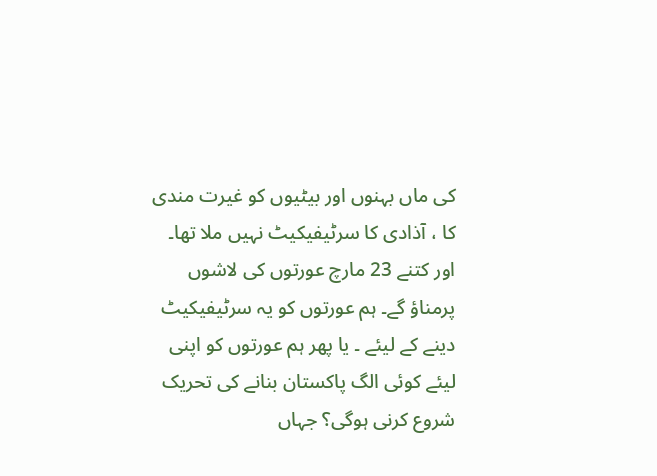کی ماں بہنوں اور بیٹیوں کو غیرت مندی کا ، آذادی کا سرٹیفیکیٹ نہیں ملا تھا۔ اور کتنے 23 مارچ عورتوں کی لاشوں پرمناؤ گے۔ ہم عورتوں کو یہ سرٹیفیکیٹ دینے کے لیئے ۔ یا پھر ہم عورتوں کو اپنی لیئے کوئی الگ پاکستان بنانے کی تحریک شروع کرنی ہوگی؟ جہاں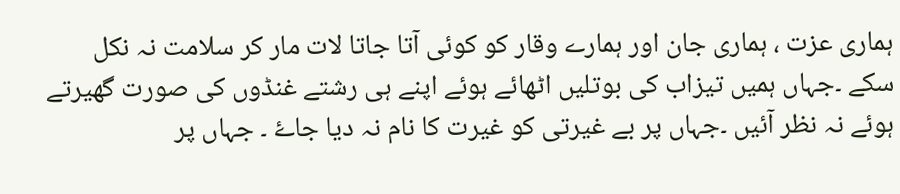ہماری عزت ، ہماری جان اور ہمارے وقار کو کوئی آتا جاتا لات مار کر سلامت نہ نکل سکے ۔جہاں ہمیں تیزاب کی بوتلیں اٹھائے ہوئے اپنے ہی رشتے غنڈوں کی صورت گھیرتے ہوئے نہ نظر آئیں ۔جہاں پر بے غیرتی کو غیرت کا نام نہ دیا جاۓ ۔ جہاں پر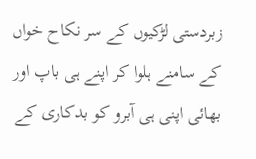زبردستی لڑکیوں کے سر نکاح خواں کے سامنے ہلوا کر اپنے ہی باپ اور بھائی اپنی ہی آبرو کو بدکاری کے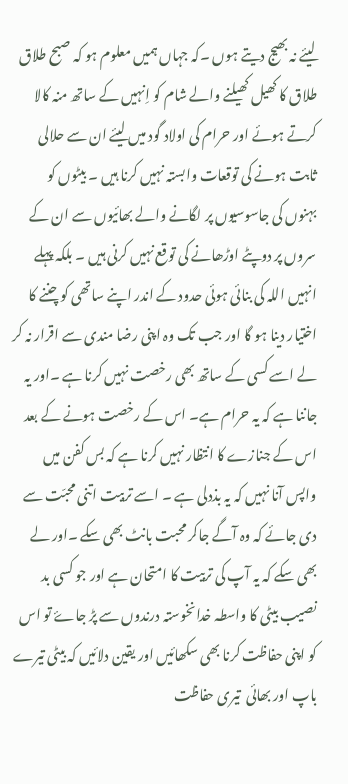لیئے نہ بھیج دیتے ہوں ۔کہ جہاں ہمیں معلوم ہو کہ صبح طلاق طلاق کا کھیل کھیلنے والے شام کو اِنہیں کے ساتھ منہ کالا کرتے ہوئے اور حرام کی اولاد گود میں لیئے ان سے حلالی ثابت ہونے کی توقعات وابستہ نہیں کرنا ہیں ۔ بیٹوں کو بہنوں کی جاسوسیوں پر لگانے والے بھائیوں سے ان کے سروں پر دوپٹے اوڑھانے کی توقع نہیں کرنی ہیں ۔ بلکہ پہلے انہیں اللہ کی بنائی ہوئی حدود کے اندر اپنے ساتھی کو چننے کا اختیار دینا ہو گا اور جب تک وہ اپنی رضا مندی سے اقرار نہ کر لے اسے کسی کے ساتھ بھی رخصت نہیں کرنا ہے ۔اور یہ جاننا ہے کہ یہ حرام ہے۔ اس کے رخصت ہونے کے بعد اس کے جنازے کا انتظار نہیں کرنا ہے کہ بس کفن میں واپس آنا نہیں کہ یہ بذدلی ہے ۔ اسے تربیت اتنی محبّت سے دی جائے کہ وہ آگے جاکر محبت بانٹ بھی سکے ۔اور لے بھی سکے کہ یہ آپ کی تربیت کا امتحان ہے اور جو کسی بد نصیب بیٹی کا واسطہ خدانخوستہ درندوں سے پڑ جاۓ تو اس کو اپنی حفاظت کرنا بھی سکھائیں اور یقین دلائیں کہ بیٹی تیرے باپ اور بھائی  تیری حفاظت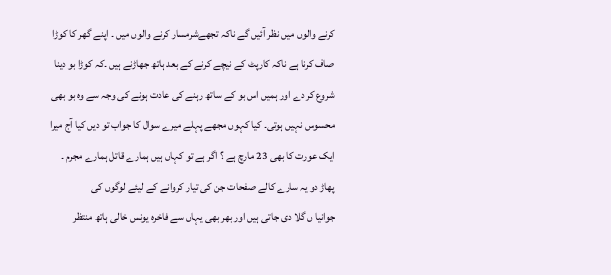کرنے والوں میں نظر آئیں گے ناکہ تجھےشرمسار کرنے والوں میں ۔ اپنے گھر کا کوڑا صاف کرنا ہے ناکہ کارپٹ کے نیچے کرنے کے بعد ہاتھ جھاڑنے ہیں ۔کہ کوڑا بو دینا شروع کر دے اور ہمیں اس بو کے ساتھ رہنے کی عادت ہونے کی وجہ سے وہ بو بھی محسوس نہیں ہوتی۔ کیا کہوں مجھے پہلے میرے سوال کا جواب تو دیں کیا آج میرا ایک عورت کا بھی 23 مارچ ہے ؟ اگر ہے تو کہاں ہیں ہمارے قاتل ہمارے مجرم ۔ پھاڑ دو یہ سارے کالے صفحات جن کی تیار کروانے کے لیئے لوگوں کی
جوانیا ں گلا دی جاتی ہیں اور بھر بھی یہاں سے فاخرہ یونس خالی ہاتھ منتظر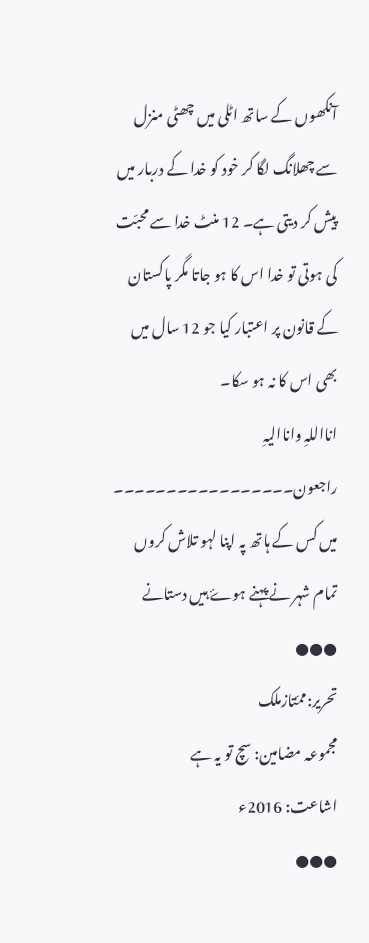آنکھوں کے ساتھ اٹلی میں چھٹی منزل سے چھلانگ لگا کر خود کو خدا کے دربار میں پیش کر دیتی ہے۔ 12 منٹ خدا سے محبّت کی ہوتی تو خدا اس کا ہو جاتا مگر پاکستان کے قانون پر اعتبار کیا جو 12 سال میں بھی اس کا نہ ہو سکا۔
انااللہِ واناالیہِ راجعون۔۔۔۔۔۔۔۔۔۔۔۔۔۔۔۔۔
میں کس کے ہاتھ پہ اپنا لہو تلاش کروں
تمام شہر نے پہنے ہوۓ ہیں دستانے
●●●
تحریر:ممّتازملک
مجموعہ مضامین: سچ تو یہ ہے
اشاعت: 2016ء
●●●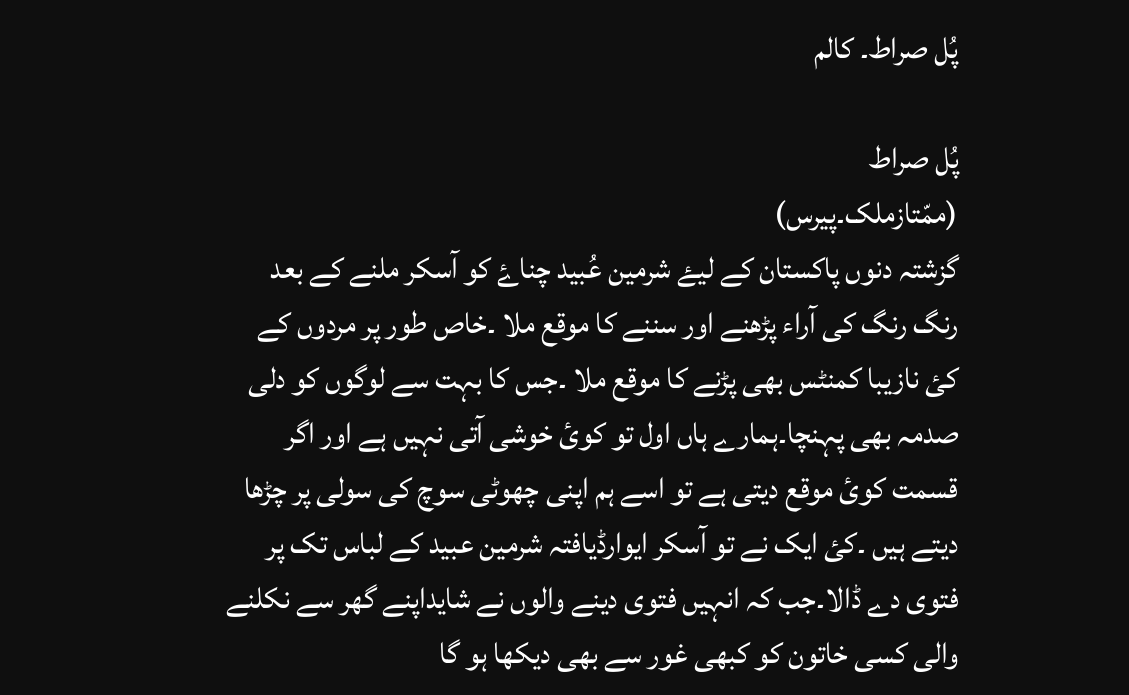پُل صراط۔ کالم

پُل صراط
(ممّتازملک۔پیرس)
گزشتہ دنوں پاکستان کے لیۓ شرمین عُبید چناۓ کو آسکر ملنے کے بعد رنگ رنگ کی آراء پڑھنے اور سننے کا موقع ملا ۔خاص طور پر مردوں کے کئ نازیبا کمنٹس بھی پڑنے کا موقع ملا ۔جس کا بہت سے لوگوں کو دلی صدمہ بھی پہنچا۔ہمارے ہاں اول تو کوئ خوشی آتی نہیں ہے اور اگر قسمت کوئ موقع دیتی ہے تو اسے ہم اپنی چھوٹی سوچ کی سولی پر چڑھا دیتے ہیں ۔کئ ایک نے تو آسکر ایوارڈیافتہ شرمین عبید کے لباس تک پر فتوی دے ڈالا۔جب کہ انہیں فتوی دینے والوں نے شایداپنے گھر سے نکلنے والی کسی خاتون کو کبھی غور سے بھی دیکھا ہو گا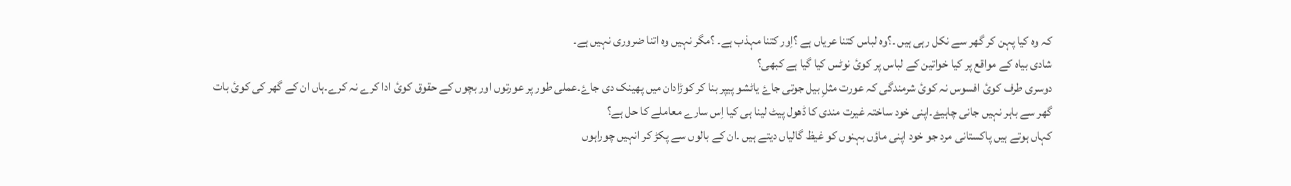کہ وہ کیا پہن کر گھر سے نکل رہی ہیں ۔؟وہ لباس کتنا عریاں ہے ؟اِور کتنا مہذب ہے۔ ؟مگر نہیں وہ اتنا ضروری نہیں ہے۔
شادی بیاہ کے مواقع پر کیا خواتین کے لباس پر کوئ نوٹس کیا گیا ہے کبھی؟
دوسری طرف کوئ افسوس نہ کوئ شرمندگی کہ عورت مثلِ بیل جوتی جاۓ یاٹشو پیپر بنا کر کوڑادان میں پھینک دی جاۓ۔عملی طور پر عورتوں اور بچوں کے حقوق کوئ ادا کرے نہ کرے۔ہاں ان کے گھر کی کوئ بات گھر سے باہر نہیں جانی چاہیۓ۔اپنی خود ساختہ غیرت مندی کا ڈھول پیٹ لینا ہی کیا اِس سارے معاملے کا حل ہے؟
کہاں ہوتے ہیں پاکستانی مرد جو خود اپنی ماؤں بہنوں کو غیظ گالیاں دیتے ہیں ۔ان کے بالوں سے پکڑ کر انہیں چوراہوں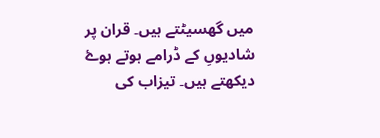میں گھسیٹتے ہیں۔ قران پر شادیوںِ کے ڈرامے ہوتے ہوۓ دیکھتے ہیں۔ تیزاب کی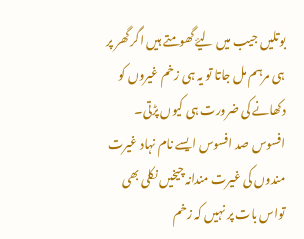بوتلیں جیب میں لیۓ گھومتے ہیں اگر گھر پر ہی مرہم مل جاتا تو یہ ہی زخم غیروں کو دکھانے کی ضرورت ہی کیوں پڑتی۔ افسوس صد افسوس ایسے نام نہاد غیرت مندوں کی غیرت مندانہ چیخیں نکلی بھی تواس بات پر نہیں کہ زخم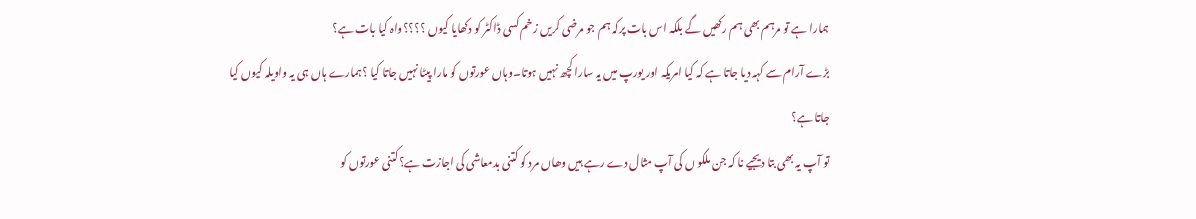ہمارا ہے تو مرہم بھی ہم رکھیں گے بلکہ اس بات پرکہ ہم جو مرضی کریں زخم کسی ڈاکٹر کو دکھایا کیوں ؟؟؟؟واہ کیا بات ہے؟
بڑے آرام سے کہہ دیا جاتا ہے کہ کیا امریکہ اور یورپ میں یہ سارا کچھ نہیں ہوتا۔وہاں عورتوں کو مارا پیٹا نہیں جاتا کیا ؟ہمارے ہاں ہی یہ واویلہ کیوں کیا جاتا ہے؟
تو آپ یہ بھی بتا دیجیے نا کہ جن ملکو ں کی آپ مثال دے رہے ہیں وھاں مرد کو کتنی بدمعاشی کی اجازت ہے؟کتنی عورتوں کو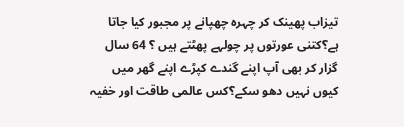تیزاب پھینک کر چہرہ چھپانے پر مجبور کیا جاتا ہے؟کتنی عورتوں پر چولہے پھٹتے ہیں ؟ 64 سال گزار کر بھی آپ اپنے گندے کپڑے اپنے گھر میں کیوں نہیں دھو سکے؟کس عالمی طاقت اور خفیہ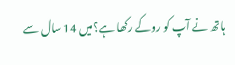ہاتھ نے آپ کو روکے رکھا ہے؟میں 14 سال سے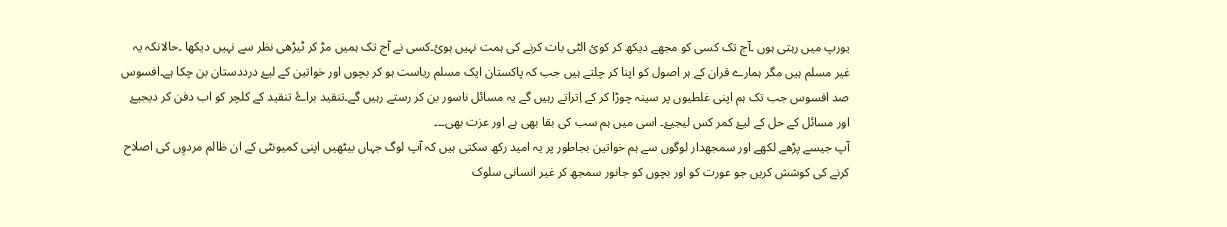یورپ میں رہتی ہوں ۔آج تک کسی کو مجھے دیکھ کر کوئ الٹی بات کرنے کی ہمت نہیں ہوئ۔کسی نے آج تک ہمیں مڑ کر ٹیڑھی نظر سے نہیں دیکھا ۔حالانکہ یہ غیر مسلم ہیں مگر ہمارے قران کے ہر اصول کو اپنا کر چلتے ہیں جب کہ پاکستان ایک مسلم ریاست ہو کر بچوں اور خواتین کے لیۓ درددستان بن چکا ہے۔افسوس صد افسوس جب تک ہم اپنی غلطیوں پر سینہ چوڑا کر کے اِتراتے رہیں گے یہ مسائل ناسور بن کر رستے رہیں گے۔تنقید براۓ تنقید کے کلچر کو اب دفن کر دیجیۓ اور مسائل کے حل کے لیۓ کمر کس لیجیۓ۔ اسی میں ہم سب کی بقا بھی ہے اور عزت بھی۔۔۔
آپ جیسے پڑھے لکھے اور سمجھدار لوگوں سے ہم خواتین بجاطور پر یہ امید رکھ سکتی ہیں کہ آپ لوگ جہاں بیٹھیں اپنی کمیونٹی کے ان ظالم مردوِں کی اصلاح کرنے کی کوشش کریں جو عورت کو اور بچوں کو جانور سمجھ کر غیر انسانی سلوک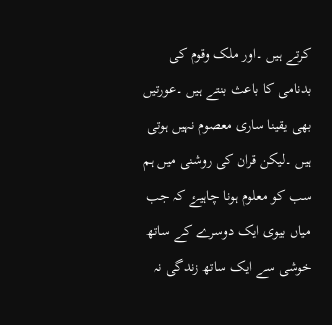کرتے ہیں ۔اور ملک وقوم کی بدنامی کا باعث بنتے ہیں ۔عورتیں بھی یقینا ساری معصوم نہیں ہوتی ہیں ۔لیکن قران کی روشنی میں ہم سب کو معلوم ہونا چاہیۓ کہ جب میاں بیوی ایک دوسرے کے ساتھ خوشی سے ایک ساتھ زندگی نہ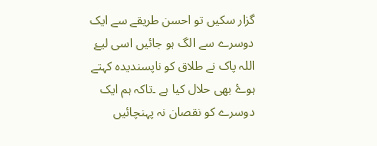گزار سکیں تو احسن طریقے سے ایک دوسرے سے الگ ہو جائیں اسی لیۓ اللہ پاک نے طلاق کو ناپسندیدہ کہتے ہوۓ بھی حلال کیا ہے ۔تاکہ ہم ایک دوسرے کو نقصان نہ پہنچائیں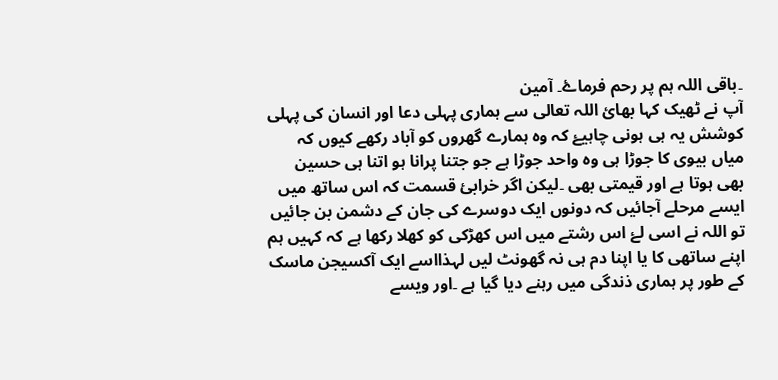۔باقی اللہ ہم پر رحم فرماۓ۔ آمین
آپ نے ٹھیک کہا بھائ اللہ تعالی سے ہماری پہلی دعا اور انسان کی پہلی کوشش یہ ہی ہونی چاہیۓ کہ وہ ہمارے گھروں کو آباد رکھے کیوں کہ میاں بیوی کا جوڑا ہی وہ واحد جوڑا ہے جو جتنا پرانا ہو اتنا ہی حسین بھی ہوتا ہے اور قیمتی بھی ۔لیکن اگر خرابیٔ قسمت کہ اس ساتھ میں ایسے مرحلے آجائیں کہ دونوں ایک دوسرے کی جان کے دشمن بن جائیں تو اللہ نے اسی لۓ اس رشتے میں اس کھڑکی کو کھلا رکھا ہے کہ کہیں ہم اپنے ساتھی کا یا اپنا دم ہی نہ گھونٹ لیں لہذااسے ایک آکسیجن ماسک کے طور پر ہماری ذندگی میں رہنے دیا گیا ہے ۔اور ویسے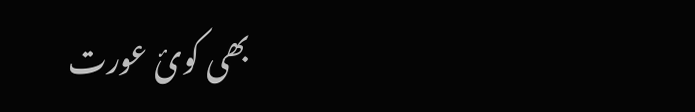بھی کوئ عورت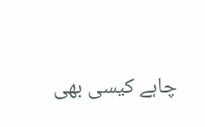چاہے کیسی بھی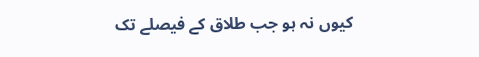کیوں نہ ہو جب طلاق کے فیصلے تک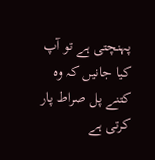پہنچتی ہے تو آپ کیا جانیں کہ وہ کتنے پل صراط پار کرتی ہے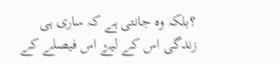؟بلکہ وہ جانتی ہے کہ ساری ہی زندگی اس کے لیۓ اس فیصلے کے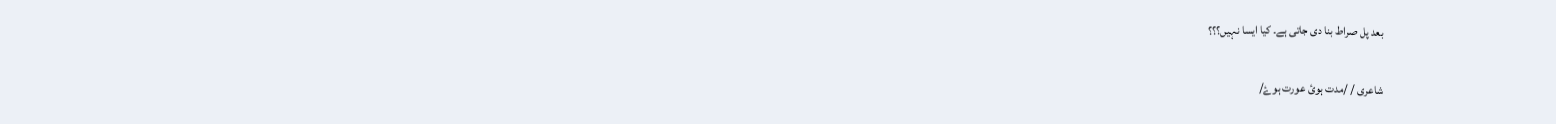بعد پل صراط بنا دی جاتی ہے۔ کیا ایسا نہیں؟؟؟

شاعری / /مدت ہوئ عورت ہوۓ/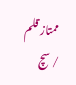ممتاز قلم / سچ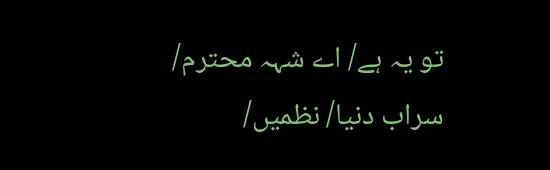تو یہ ہے/ اے شہہ محترم/ سراب دنیا/ نظمیں/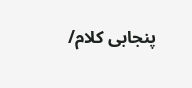پنجابی کلام/